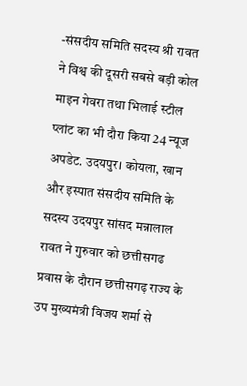-संसदीय समिति सदस्य श्री रावत ने विश्व की दूसरी सबसे बड़ी कोल माइन गेवरा तथा भिलाई स्टील प्लांट का भी दौरा किया 24 न्यूज अपडेट. उदयपुर। कोयला, खान और इस्पात संसदीय समिति के सदस्य उदयपुर सांसद मन्नालाल रावत ने गुरुवार को छत्तीसगढ प्रवास के दौरान छत्तीसगढ़ राज्य के उप मुख्यमंत्री विजय शर्मा से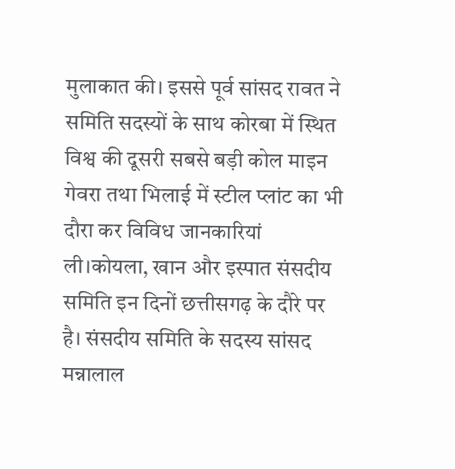मुलाकात की। इससे पूर्व सांसद रावत ने समिति सदस्यों के साथ कोरबा में स्थित विश्व की दूसरी सबसे बड़ी कोल माइन गेवरा तथा भिलाई में स्टील प्लांट का भी दौरा कर विविध जानकारियां ली।कोयला, खान और इस्पात संसदीय समिति इन दिनों छत्तीसगढ़ के दौरे पर है। संसदीय समिति के सदस्य सांसद मन्नालाल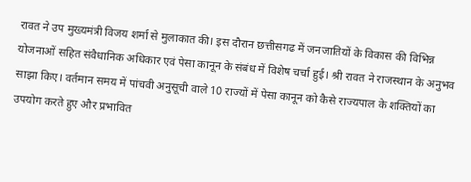रावत ने उप मुख्यमंत्री विजय शर्मा से मुलाकात की। इस दौरान छत्तीसगढ में जनजातियों के विकास की विभिन्न योजनाओं सहित संवैधानिक अधिकार एवं पेसा कानून के संबंध में विशेष चर्चा हुई। श्री रावत ने राजस्थान के अनुभव साझा किए। वर्तमान समय में पांचवी अनुसूची वाले 10 राज्यों में पेसा कानून को कैसे राज्यपाल के शक्तियों का उपयोग करते हुए और प्रभावित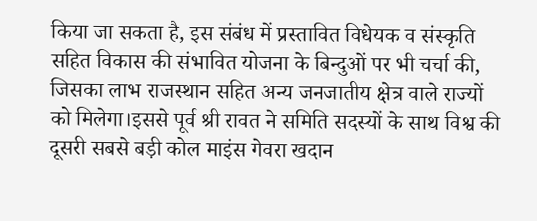किया जा सकता है, इस संबंध में प्रस्तावित विधेयक व संस्कृति सहित विकास की संभावित योजना के बिन्दुओं पर भी चर्चा की, जिसका लाभ राजस्थान सहित अन्य जनजातीय क्षेत्र वाले राज्यों को मिलेगा।इससे पूर्व श्री रावत ने समिति सदस्यों के साथ विश्व की दूसरी सबसे बड़ी कोल माइंस गेवरा खदान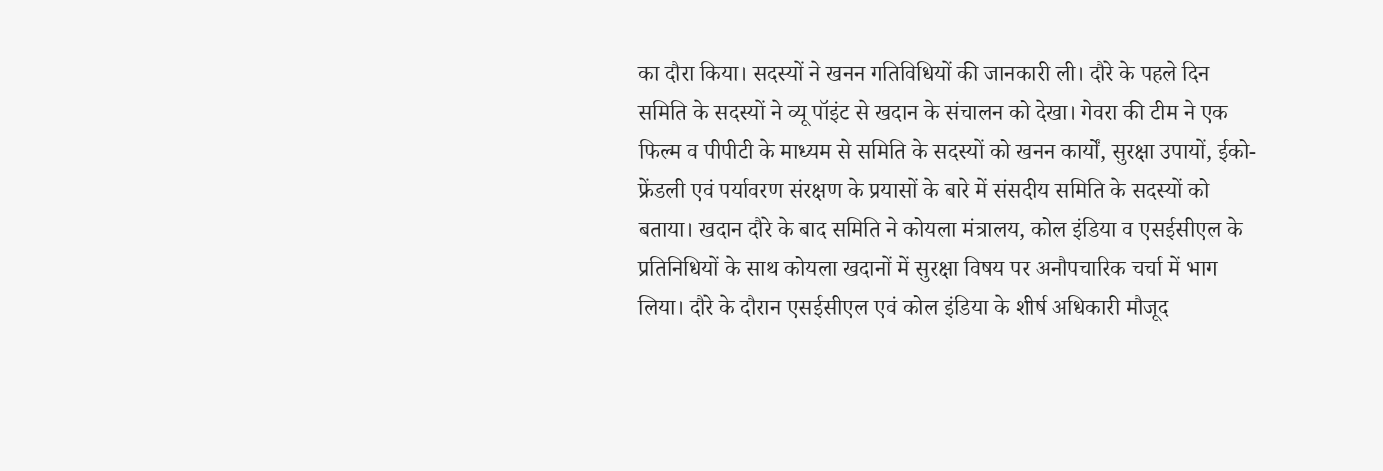का दौरा किया। सदस्यों ने खनन गतिविधियों की जानकारी ली। दौरे के पहले दिन समिति के सदस्यों ने व्यू पॉइंट से खदान के संचालन को देखा। गेवरा की टीम ने एक फिल्म व पीपीटी के माध्यम से समिति के सदस्यों को खनन कार्यों, सुरक्षा उपायों, ईको-फ्रेंडली एवं पर्यावरण संरक्षण के प्रयासों के बारे में संसदीय समिति के सदस्यों को बताया। खदान दौरे के बाद समिति ने कोयला मंत्रालय, कोल इंडिया व एसईसीएल के प्रतिनिधियों के साथ कोयला खदानों में सुरक्षा विषय पर अनौपचारिक चर्चा में भाग लिया। दौरे के दौरान एसईसीएल एवं कोल इंडिया के शीर्ष अधिकारी मौजूद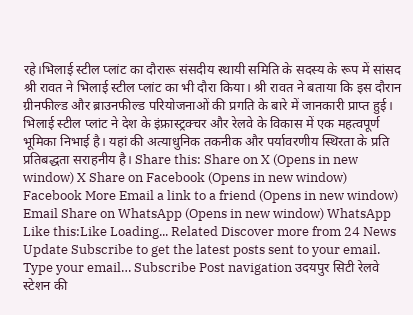रहे।भिलाई स्टील प्लांट का दौरारू संसदीय स्थायी समिति के सदस्य के रूप में सांसद श्री रावत ने भिलाई स्टील प्लांट का भी दौरा किया। श्री रावत ने बताया कि इस दौरान ग्रीनफील्ड और ब्राउनफील्ड परियोजनाओं की प्रगति के बारे में जानकारी प्राप्त हुई। भिलाई स्टील प्लांट ने देश के इंफ्रास्ट्रक्चर और रेलवे के विकास में एक महत्वपूर्ण भूमिका निभाई है। यहां की अत्याधुनिक तकनीक और पर्यावरणीय स्थिरता के प्रति प्रतिबद्धता सराहनीय है। Share this: Share on X (Opens in new window) X Share on Facebook (Opens in new window) Facebook More Email a link to a friend (Opens in new window) Email Share on WhatsApp (Opens in new window) WhatsApp Like this:Like Loading... Related Discover more from 24 News Update Subscribe to get the latest posts sent to your email. Type your email… Subscribe Post navigation उदयपुर सिटी रेलवे स्टेशन की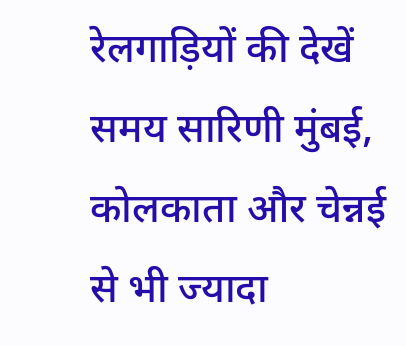रेलगाड़ियों की देखें समय सारिणी मुंबई, कोलकाता और चेन्नई से भी ज्यादा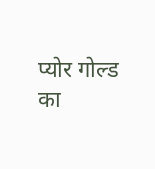प्योर गोल्ड का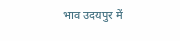भाव उदयपुर में